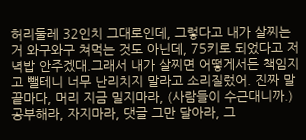허리둘레 32인치 그대로인데, 그렇다고 내가 살찌는 거 와구와구 쳐먹는 것도 아닌데, 75키로 되었다고 저녁밥 안주겠대.그래서 내가 살찌면 어떻게서든 책임지고 뺄테니 너무 난리치지 말라고 소리질렀어. 진짜 말끝마다, 머리 지금 밀지마라, (사람들이 수근대니까.) 공부해라, 자지마라, 댓글 그만 달아라, 그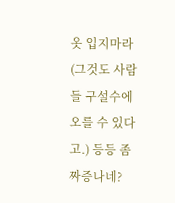옷 입지마라 (그것도 사람들 구설수에 오를 수 있다고.) 등등 좀 짜증나네?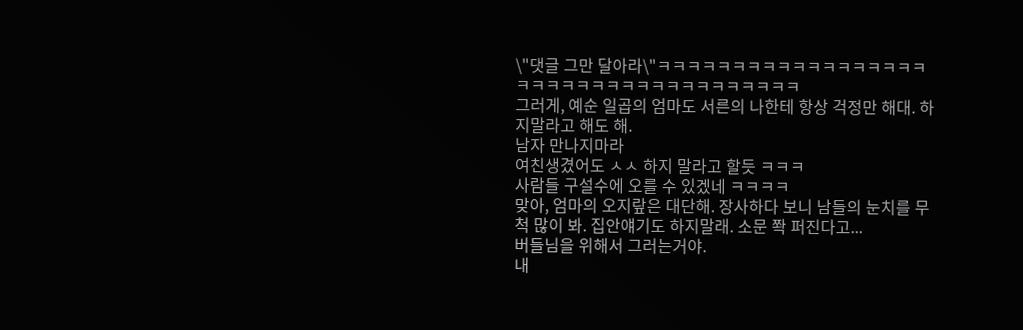\"댓글 그만 달아라\"ㅋㅋㅋㅋㅋㅋㅋㅋㅋㅋㅋㅋㅋㅋㅋㅋㅋㅋㅋㅋㅋㅋㅋㅋㅋㅋㅋㅋㅋㅋㅋㅋㅋㅋㅋㅋㅋ
그러게, 예순 일곱의 엄마도 서른의 나한테 항상 걱정만 해대. 하지말라고 해도 해.
남자 만나지마라
여친생겼어도 ㅅㅅ 하지 말라고 할듯 ㅋㅋㅋ
사람들 구설수에 오를 수 있겠네 ㅋㅋㅋㅋ
맞아, 엄마의 오지랖은 대단해. 장사하다 보니 남들의 눈치를 무척 많이 봐. 집안얘기도 하지말래. 소문 쫙 퍼진다고...
버들님을 위해서 그러는거야.
내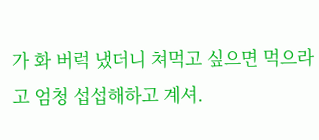가 화 버럭 냈더니 쳐먹고 싶으면 먹으라고 엄청 섭섭해하고 계셔.